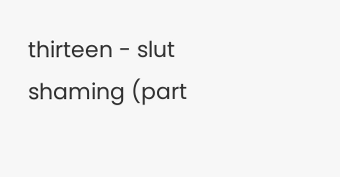thirteen - slut shaming (part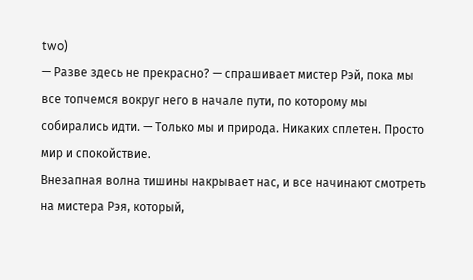two)
— Разве здесь не прекрасно? — спрашивает мистер Рэй, пока мы все топчемся вокруг него в начале пути, по которому мы собирались идти. — Только мы и природа. Никаких сплетен. Просто мир и спокойствие.
Внезапная волна тишины накрывает нас, и все начинают смотреть на мистера Рэя, который,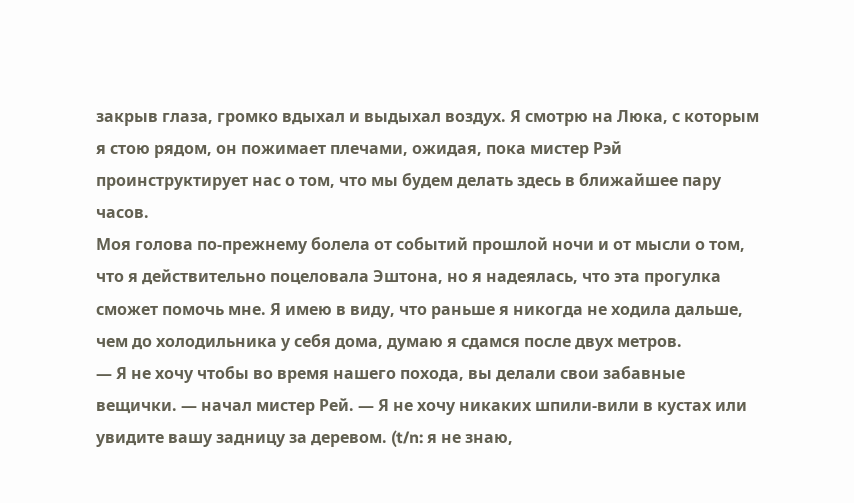закрыв глаза, громко вдыхал и выдыхал воздух. Я смотрю на Люка, с которым я стою рядом, он пожимает плечами, ожидая, пока мистер Рэй проинструктирует нас о том, что мы будем делать здесь в ближайшее пару часов.
Моя голова по-прежнему болела от событий прошлой ночи и от мысли о том, что я действительно поцеловала Эштона, но я надеялась, что эта прогулка сможет помочь мне. Я имею в виду, что раньше я никогда не ходила дальше, чем до холодильника у себя дома, думаю я сдамся после двух метров.
— Я не хочу чтобы во время нашего похода, вы делали свои забавные вещички. — начал мистер Рей. — Я не хочу никаких шпили-вили в кустах или увидите вашу задницу за деревом. (t/n: я не знаю,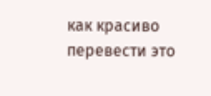как красиво перевести это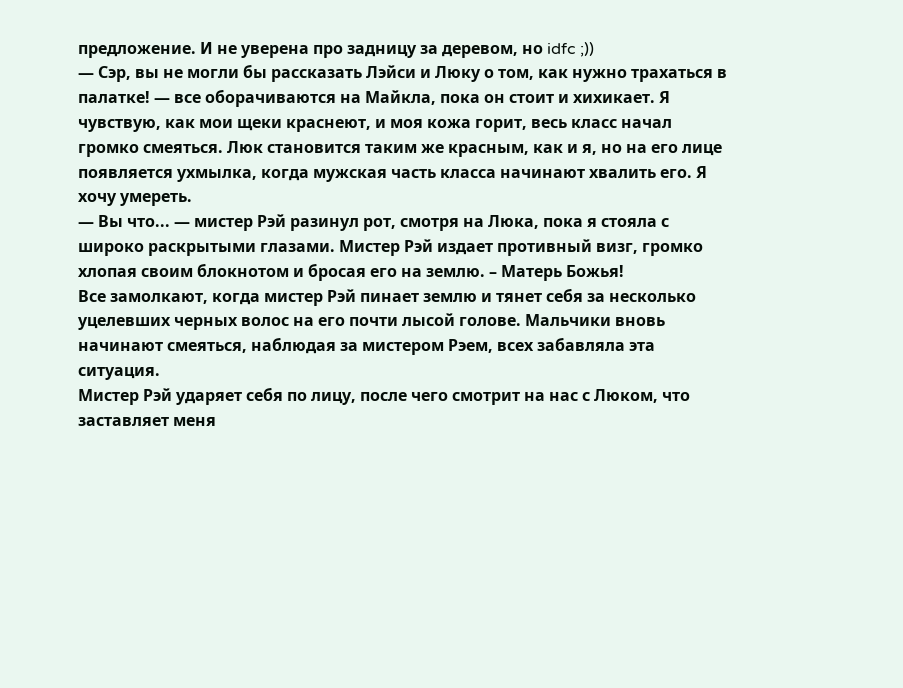предложение. И не уверена про задницу за деревом, но idfc ;))
— Сэр, вы не могли бы рассказать Лэйси и Люку о том, как нужно трахаться в палатке! — все оборачиваются на Майкла, пока он стоит и хихикает. Я чувствую, как мои щеки краснеют, и моя кожа горит, весь класс начал громко смеяться. Люк становится таким же красным, как и я, но на его лице появляется ухмылка, когда мужская часть класса начинают хвалить его. Я хочу умереть.
— Вы что... — мистер Рэй разинул рот, смотря на Люка, пока я стояла с широко раскрытыми глазами. Мистер Рэй издает противный визг, громко хлопая своим блокнотом и бросая его на землю. – Матерь Божья!
Все замолкают, когда мистер Рэй пинает землю и тянет себя за несколько уцелевших черных волос на его почти лысой голове. Мальчики вновь начинают смеяться, наблюдая за мистером Рэем, всех забавляла эта ситуация.
Мистер Рэй ударяет себя по лицу, после чего смотрит на нас с Люком, что заставляет меня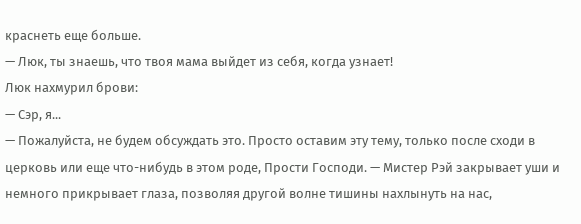краснеть еще больше.
— Люк, ты знаешь, что твоя мама выйдет из себя, когда узнает!
Люк нахмурил брови:
— Сэр, я...
— Пожалуйста, не будем обсуждать это. Просто оставим эту тему, только после сходи в церковь или еще что-нибудь в этом роде, Прости Господи. — Мистер Рэй закрывает уши и немного прикрывает глаза, позволяя другой волне тишины нахлынуть на нас,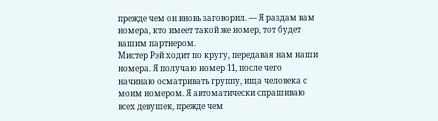прежде чем он вновь заговорил. — Я раздам вам номера, кто имеет такой же номер, тот будет вашим партнером.
Мистер Рэй ходит по кругу, передавая нам наши номера. Я получаю номер 11, после чего начинаю осматривать группу, ища человека с моим номером. Я автоматически спрашиваю всех девушек, прежде чем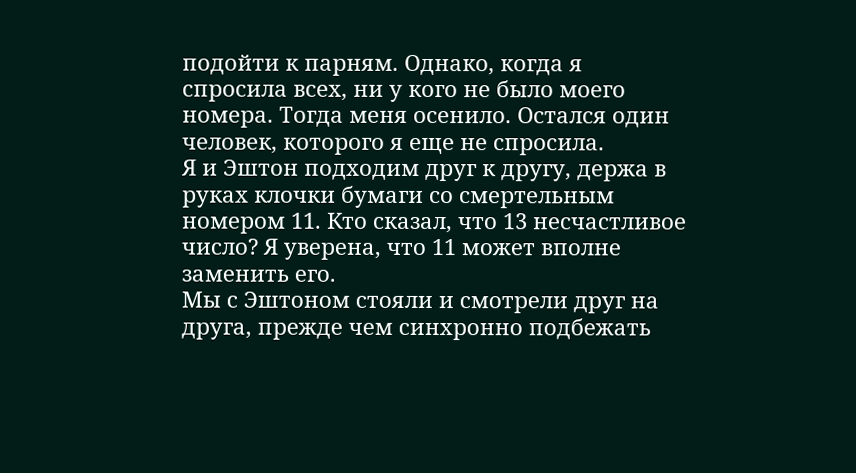подойти к парням. Однако, когда я спросила всех, ни у кого не было моего номера. Тогда меня осенило. Остался один человек, которого я еще не спросила.
Я и Эштон подходим друг к другу, держа в руках клочки бумаги со смертельным номером 11. Кто сказал, что 13 несчастливое число? Я уверена, что 11 может вполне заменить его.
Мы с Эштоном стояли и смотрели друг на друга, прежде чем синхронно подбежать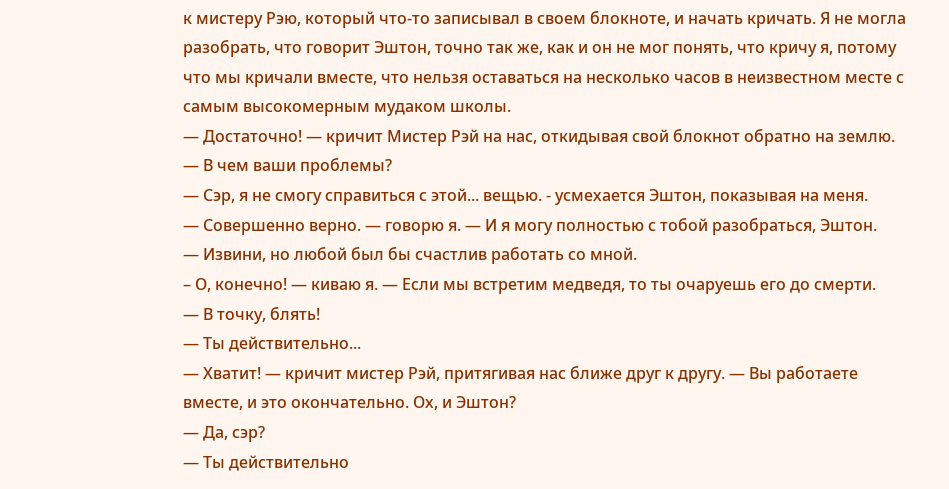к мистеру Рэю, который что-то записывал в своем блокноте, и начать кричать. Я не могла разобрать, что говорит Эштон, точно так же, как и он не мог понять, что кричу я, потому что мы кричали вместе, что нельзя оставаться на несколько часов в неизвестном месте с самым высокомерным мудаком школы.
— Достаточно! — кричит Мистер Рэй на нас, откидывая свой блокнот обратно на землю. — В чем ваши проблемы?
— Сэр, я не смогу справиться с этой... вещью. - усмехается Эштон, показывая на меня.
— Совершенно верно. — говорю я. — И я могу полностью с тобой разобраться, Эштон.
— Извини, но любой был бы счастлив работать со мной.
– О, конечно! — киваю я. — Если мы встретим медведя, то ты очаруешь его до смерти.
— В точку, блять!
— Ты действительно...
— Хватит! — кричит мистер Рэй, притягивая нас ближе друг к другу. — Вы работаете вместе, и это окончательно. Ох, и Эштон?
— Да, сэр?
— Ты действительно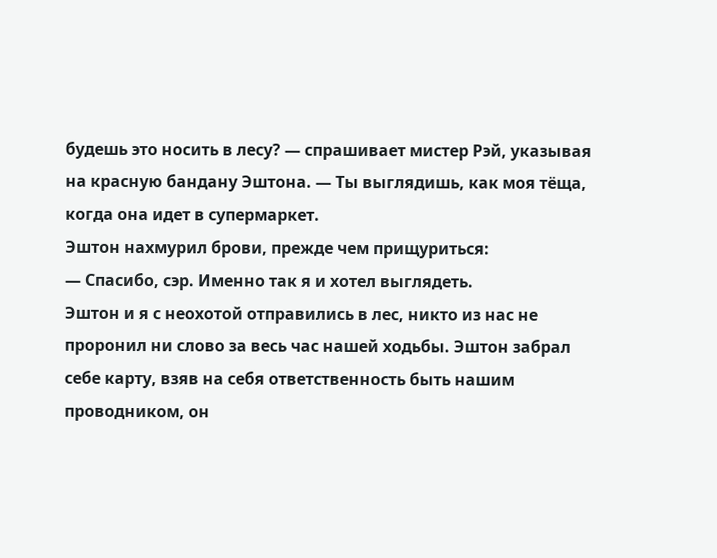будешь это носить в лесу? — спрашивает мистер Рэй, указывая на красную бандану Эштона. — Ты выглядишь, как моя тёща, когда она идет в супермаркет.
Эштон нахмурил брови, прежде чем прищуриться:
— Спасибо, сэр. Именно так я и хотел выглядеть.
Эштон и я с неохотой отправились в лес, никто из нас не проронил ни слово за весь час нашей ходьбы. Эштон забрал себе карту, взяв на себя ответственность быть нашим проводником, он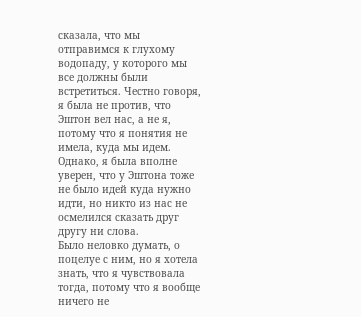сказала, что мы отправимся к глухому водопаду, у которого мы все должны были встретиться. Честно говоря, я была не против, что Эштон вел нас, а не я, потому что я понятия не имела, куда мы идем. Однако, я была вполне уверен, что у Эштона тоже не было идей куда нужно идти, но никто из нас не осмелился сказать друг другу ни слова.
Было неловко думать, о поцелуе с ним, но я хотела знать, что я чувствовала тогда, потому что я вообще ничего не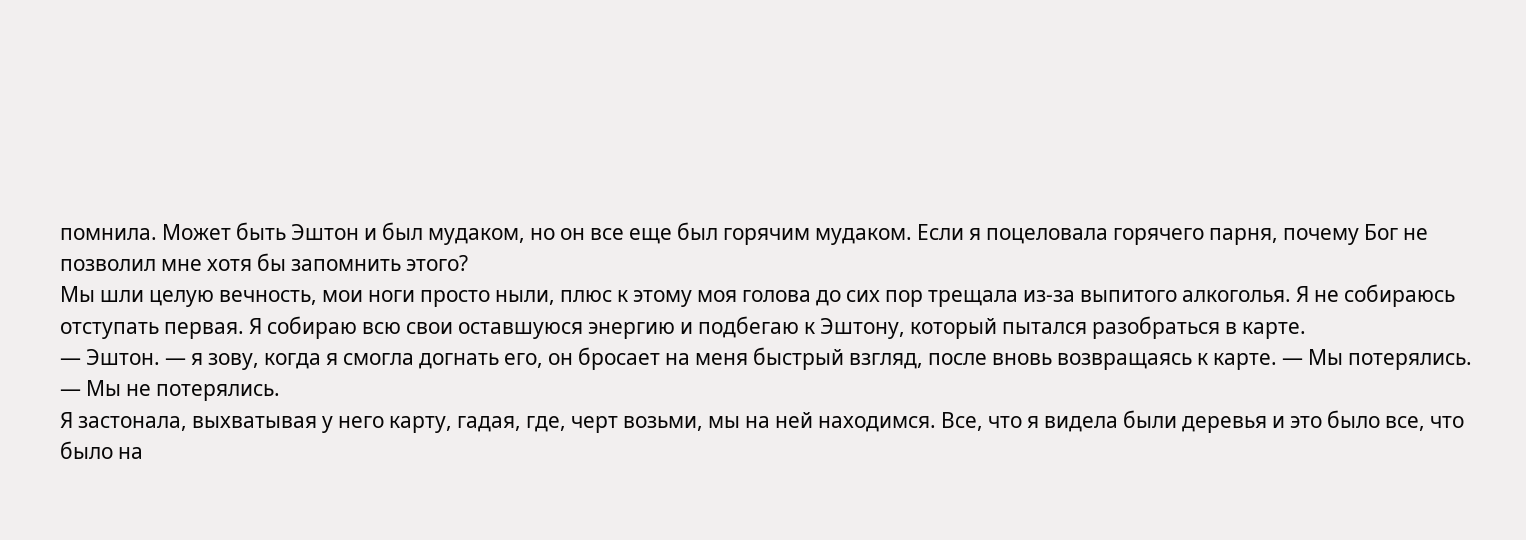помнила. Может быть Эштон и был мудаком, но он все еще был горячим мудаком. Если я поцеловала горячего парня, почему Бог не позволил мне хотя бы запомнить этого?
Мы шли целую вечность, мои ноги просто ныли, плюс к этому моя голова до сих пор трещала из-за выпитого алкоголья. Я не собираюсь отступать первая. Я собираю всю свои оставшуюся энергию и подбегаю к Эштону, который пытался разобраться в карте.
— Эштон. — я зову, когда я смогла догнать его, он бросает на меня быстрый взгляд, после вновь возвращаясь к карте. — Мы потерялись.
— Мы не потерялись.
Я застонала, выхватывая у него карту, гадая, где, черт возьми, мы на ней находимся. Все, что я видела были деревья и это было все, что было на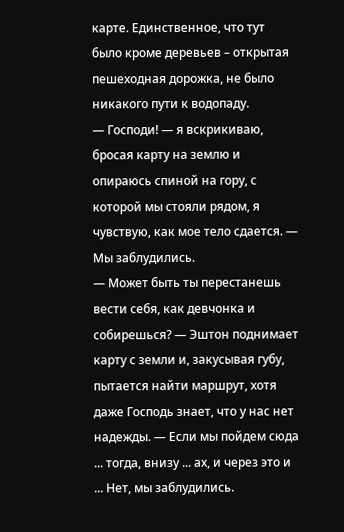карте. Единственное, что тут было кроме деревьев – открытая пешеходная дорожка, не было никакого пути к водопаду.
— Господи! — я вскрикиваю, бросая карту на землю и опираюсь спиной на гору, с которой мы стояли рядом, я чувствую, как мое тело сдается. — Мы заблудились.
— Может быть ты перестанешь вести себя, как девчонка и собирешься? — Эштон поднимает карту с земли и, закусывая губу, пытается найти маршрут, хотя даже Господь знает, что у нас нет надежды. — Если мы пойдем сюда ... тогда, внизу ... ах, и через это и ... Нет, мы заблудились.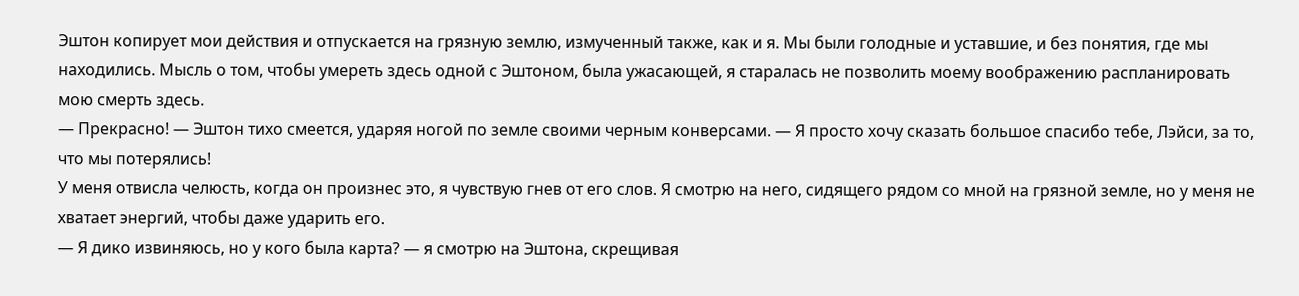Эштон копирует мои действия и отпускается на грязную землю, измученный также, как и я. Мы были голодные и уставшие, и без понятия, где мы находились. Мысль о том, чтобы умереть здесь одной с Эштоном, была ужасающей, я старалась не позволить моему воображению распланировать мою смерть здесь.
— Прекрасно! — Эштон тихо смеется, ударяя ногой по земле своими черным конверсами. — Я просто хочу сказать большое спасибо тебе, Лэйси, за то, что мы потерялись!
У меня отвисла челюсть, когда он произнес это, я чувствую гнев от его слов. Я смотрю на него, сидящего рядом со мной на грязной земле, но у меня не хватает энергий, чтобы даже ударить его.
— Я дико извиняюсь, но у кого была карта? — я смотрю на Эштона, скрещивая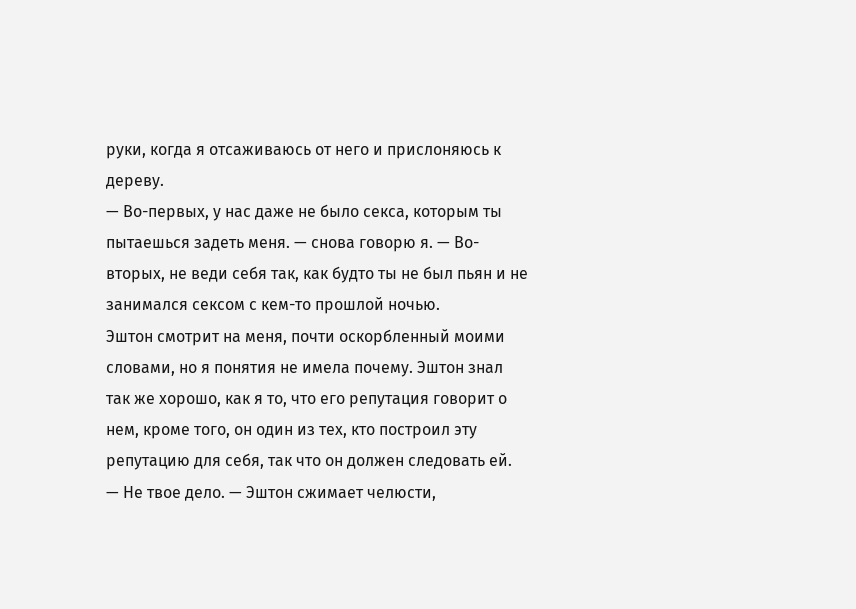руки, когда я отсаживаюсь от него и прислоняюсь к дереву.
— Во-первых, у нас даже не было секса, которым ты пытаешься задеть меня. — снова говорю я. — Во-вторых, не веди себя так, как будто ты не был пьян и не занимался сексом с кем-то прошлой ночью.
Эштон смотрит на меня, почти оскорбленный моими словами, но я понятия не имела почему. Эштон знал так же хорошо, как я то, что его репутация говорит о нем, кроме того, он один из тех, кто построил эту репутацию для себя, так что он должен следовать ей.
— Не твое дело. — Эштон сжимает челюсти,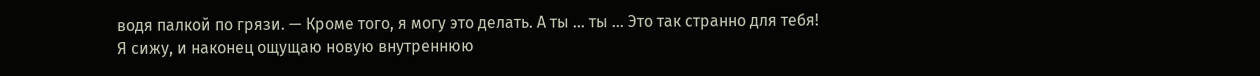водя палкой по грязи. — Кроме того, я могу это делать. А ты ... ты ... Это так странно для тебя!
Я сижу, и наконец ощущаю новую внутреннюю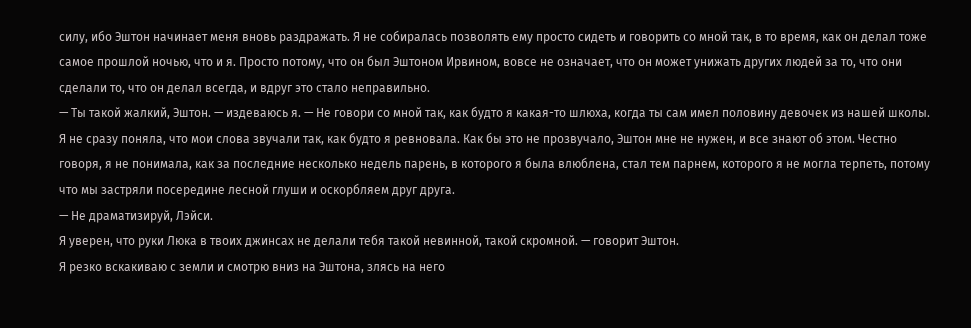силу, ибо Эштон начинает меня вновь раздражать. Я не собиралась позволять ему просто сидеть и говорить со мной так, в то время, как он делал тоже самое прошлой ночью, что и я. Просто потому, что он был Эштоном Ирвином, вовсе не означает, что он может унижать других людей за то, что они сделали то, что он делал всегда, и вдруг это стало неправильно.
— Ты такой жалкий, Эштон. — издеваюсь я. — Не говори со мной так, как будто я какая-то шлюха, когда ты сам имел половину девочек из нашей школы.
Я не сразу поняла, что мои слова звучали так, как будто я ревновала. Как бы это не прозвучало, Эштон мне не нужен, и все знают об этом. Честно говоря, я не понимала, как за последние несколько недель парень, в которого я была влюблена, стал тем парнем, которого я не могла терпеть, потому что мы застряли посередине лесной глуши и оскорбляем друг друга.
— Не драматизируй, Лэйси.
Я уверен, что руки Люка в твоих джинсах не делали тебя такой невинной, такой скромной. — говорит Эштон.
Я резко вскакиваю с земли и смотрю вниз на Эштона, злясь на него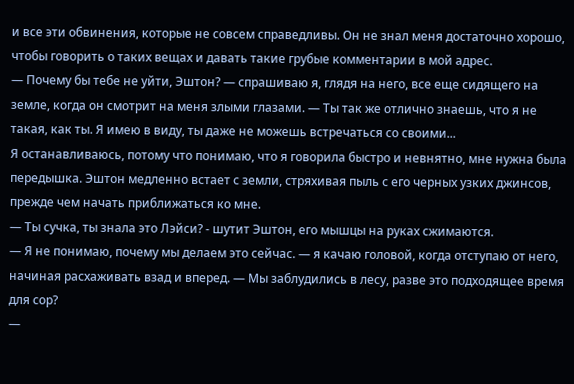и все эти обвинения, которые не совсем справедливы. Он не знал меня достаточно хорошо, чтобы говорить о таких вещах и давать такие грубые комментарии в мой адрес.
— Почему бы тебе не уйти, Эштон? — спрашиваю я, глядя на него, все еще сидящего на земле, когда он смотрит на меня злыми глазами. — Ты так же отлично знаешь, что я не такая, как ты. Я имею в виду, ты даже не можешь встречаться со своими...
Я останавливаюсь, потому что понимаю, что я говорила быстро и невнятно, мне нужна была передышка. Эштон медленно встает с земли, стряхивая пыль с его черных узких джинсов, прежде чем начать приближаться ко мне.
— Ты сучка, ты знала это Лэйси? - шутит Эштон, его мышцы на руках сжимаются.
— Я не понимаю, почему мы делаем это сейчас. — я качаю головой, когда отступаю от него, начиная расхаживать взад и вперед. — Мы заблудились в лесу, разве это подходящее время для сор?
—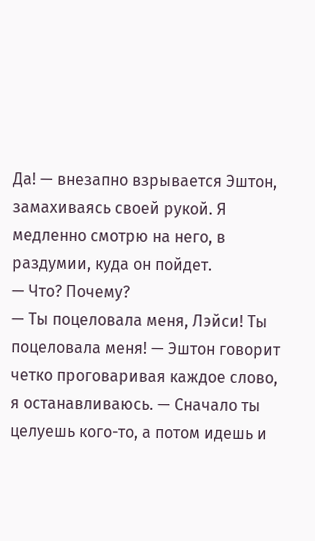Да! — внезапно взрывается Эштон, замахиваясь своей рукой. Я медленно смотрю на него, в раздумии, куда он пойдет.
— Что? Почему?
— Ты поцеловала меня, Лэйси! Ты поцеловала меня! — Эштон говорит четко проговаривая каждое слово, я останавливаюсь. — Сначало ты целуешь кого-то, а потом идешь и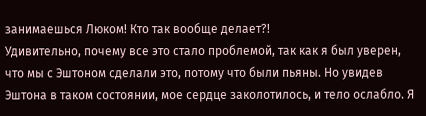занимаешься Люком! Кто так вообще делает?!
Удивительно, почему все это стало проблемой, так как я был уверен, что мы с Эштоном сделали это, потому что были пьяны. Но увидев Эштона в таком состоянии, мое сердце заколотилось, и тело ослабло. Я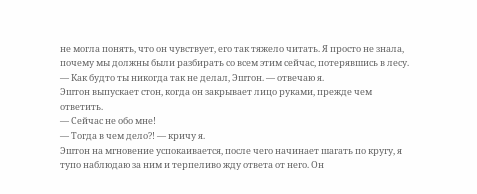не могла понять, что он чувствует, его так тяжело читать. Я просто не знала, почему мы должны были разбирать со всем этим сейчас, потерявшись в лесу.
— Как будто ты никогда так не делал, Эштон. — отвечаю я.
Эштон выпускает стон, когда он закрывает лицо руками, прежде чем ответить.
— Сейчас не обо мне!
— Тогда в чем дело?! — кричу я.
Эштон на мгновение успокаивается, после чего начинает шагать по кругу, я тупо наблюдаю за ним и терпеливо жду ответа от него. Он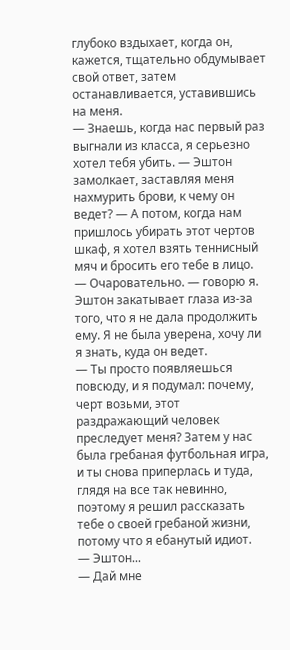глубоко вздыхает, когда он, кажется, тщательно обдумывает свой ответ, затем останавливается, уставившись на меня.
— Знаешь, когда нас первый раз выгнали из класса, я серьезно хотел тебя убить. — Эштон замолкает, заставляя меня нахмурить брови, к чему он ведет? — А потом, когда нам пришлось убирать этот чертов шкаф, я хотел взять теннисный мяч и бросить его тебе в лицо.
— Очаровательно. — говорю я.
Эштон закатывает глаза из-за того, что я не дала продолжить ему. Я не была уверена, хочу ли я знать, куда он ведет.
— Ты просто появляешься повсюду, и я подумал: почему, черт возьми, этот раздражающий человек преследует меня? Затем у нас была гребаная футбольная игра, и ты снова приперлась и туда, глядя на все так невинно, поэтому я решил рассказать тебе о своей гребаной жизни, потому что я ебанутый идиот.
— Эштон...
— Дай мне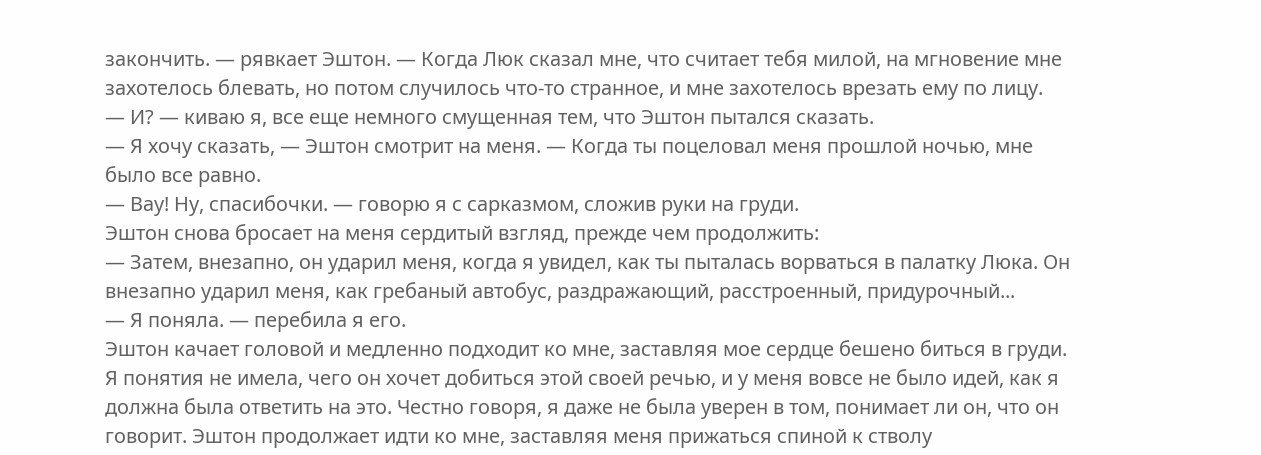закончить. — рявкает Эштон. — Когда Люк сказал мне, что считает тебя милой, на мгновение мне захотелось блевать, но потом случилось что-то странное, и мне захотелось врезать ему по лицу.
— И? — киваю я, все еще немного смущенная тем, что Эштон пытался сказать.
— Я хочу сказать, — Эштон смотрит на меня. — Когда ты поцеловал меня прошлой ночью, мне было все равно.
— Вау! Ну, спасибочки. — говорю я с сарказмом, сложив руки на груди.
Эштон снова бросает на меня сердитый взгляд, прежде чем продолжить:
— Затем, внезапно, он ударил меня, когда я увидел, как ты пыталась ворваться в палатку Люка. Он внезапно ударил меня, как гребаный автобус, раздражающий, расстроенный, придурочный...
— Я поняла. — перебила я его.
Эштон качает головой и медленно подходит ко мне, заставляя мое сердце бешено биться в груди. Я понятия не имела, чего он хочет добиться этой своей речью, и у меня вовсе не было идей, как я должна была ответить на это. Честно говоря, я даже не была уверен в том, понимает ли он, что он говорит. Эштон продолжает идти ко мне, заставляя меня прижаться спиной к стволу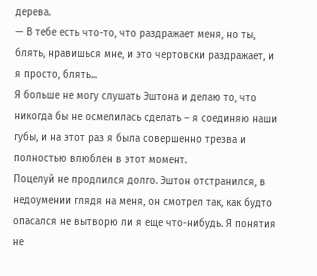дерева.
— В тебе есть что-то, что раздражает меня, но ты, блять, нравишься мне, и это чертовски раздражает, и я просто, блять...
Я больше не могу слушать Эштона и делаю то, что никогда бы не осмелилась сделать – я соединяю наши губы, и на этот раз я была совершенно трезва и полностью влюблен в этот момент.
Поцелуй не продлился долго. Эштон отстранился, в недоумении глядя на меня, он смотрел так, как будто опасался не вытворю ли я еще что-нибудь. Я понятия не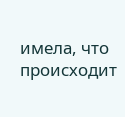имела, что происходит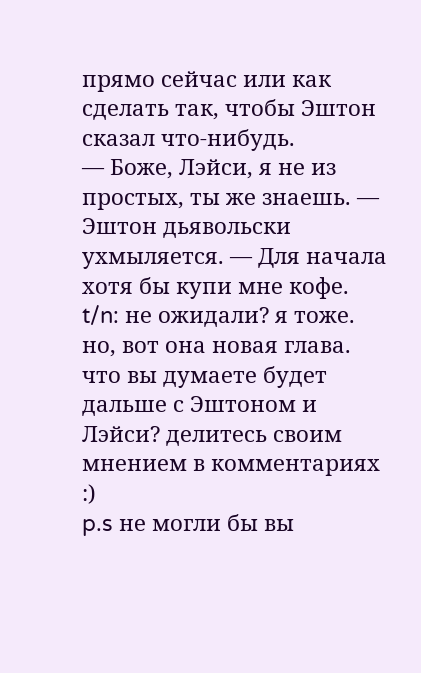прямо сейчас или как сделать так, чтобы Эштон сказал что-нибудь.
— Боже, Лэйси, я не из простых, ты же знаешь. — Эштон дьявольски ухмыляется. — Для начала хотя бы купи мне кофе.
t/n: не ожидали? я тоже. но, вот она новая глава.
что вы думаете будет дальше с Эштоном и Лэйси? делитесь своим мнением в комментариях :)
p.s не могли бы вы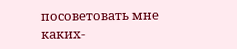посоветовать мне каких-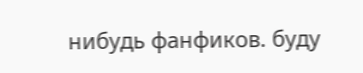нибудь фанфиков. буду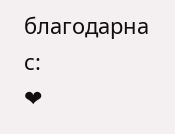благодарна с:
❤